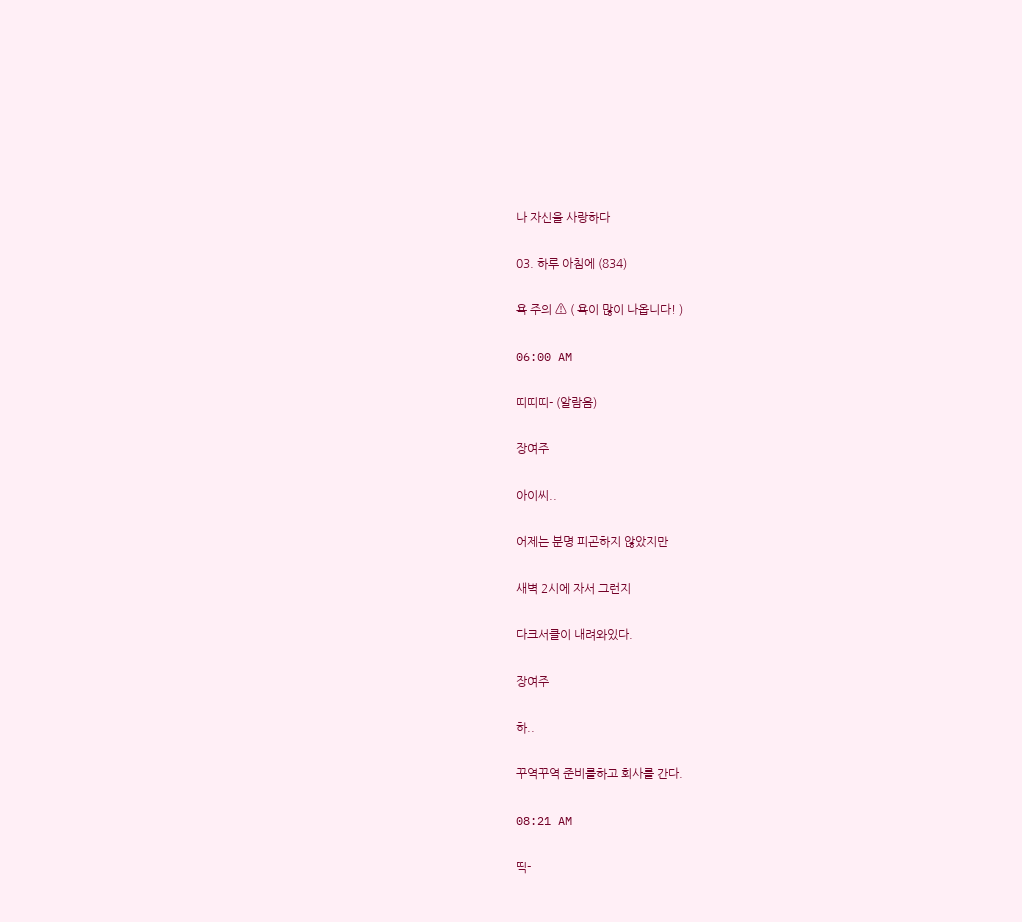나 자신을 사랑하다

03. 하루 아침에 (834)

욕 주의 ⚠ ( 욕이 많이 나옵니다! )

06:00 AM

띠띠띠- (알람음)

장여주

아이씨..

어제는 분명 피곤하지 않았지만

새벽 2시에 자서 그런지

다크서클이 내려와있다.

장여주

하..

꾸역꾸역 준비를하고 회사를 간다.

08:21 AM

띡-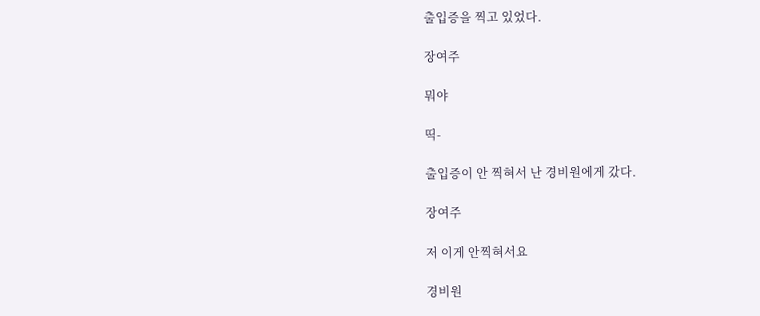출입증을 찍고 있었다.

장여주

뭐야

띡-

출입증이 안 찍혀서 난 경비원에게 갔다.

장여주

저 이게 안찍혀서요

경비원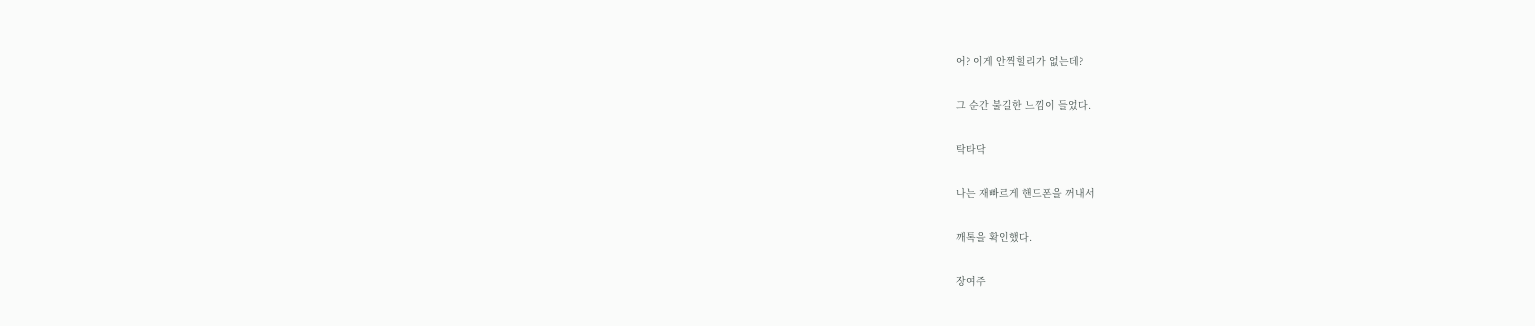어? 이게 안찍힐리가 없는데?

그 순간 불길한 느낌이 들었다.

탁타닥

나는 재빠르게 핸드폰을 꺼내서

깨톡을 확인했다.

장여주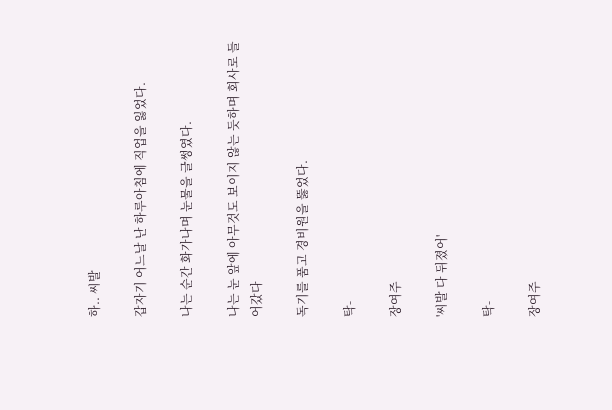하.. 씨발

갑자기 어느날 난 하루아침에 직업을 잃었다.

나는 순간 화가나며 눈물을 글썽였다.

나는 눈 앞에 아무것도 보이지 않는 듯하며 회사로 들어갔다

독기를 품고 경비원을 뚫었다.

탁-

장여주

'씨발 다 뒤졌어'

탁-

장여주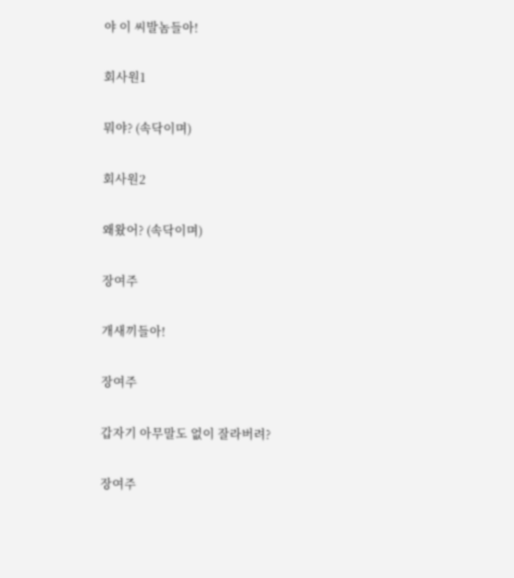야 이 씨발놈들아!

회사원1

뭐야? (속닥이며)

회사원2

왜왔어? (속닥이며)

장여주

개새끼들아!

장여주

갑자기 아무말도 없이 잘라버려?

장여주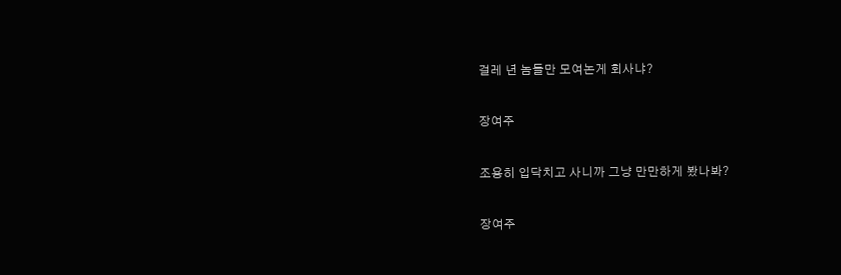걸레 년 놈들만 모여논게 회사냐?

장여주

조용히 입닥치고 사니까 그냥 만만하게 봤나봐?

장여주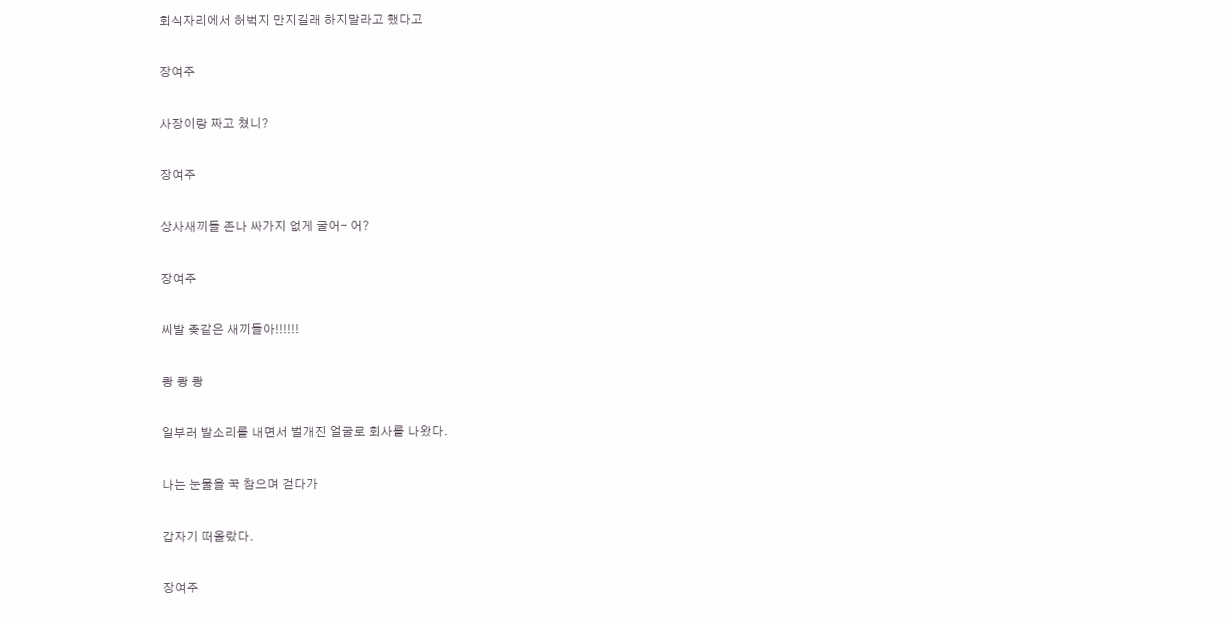회식자리에서 허벅지 만지길래 하지말라고 했다고

장여주

사장이랑 짜고 쳤니?

장여주

상사새끼들 존나 싸가지 없게 굴어- 어?

장여주

씨발 좆같은 새끼들아!!!!!!

쾅 쾅 쾅

일부러 발소리를 내면서 벌개진 얼굴로 회사를 나왔다.

나는 눈물을 꾹 참으며 걷다가

갑자기 떠올랐다.

장여주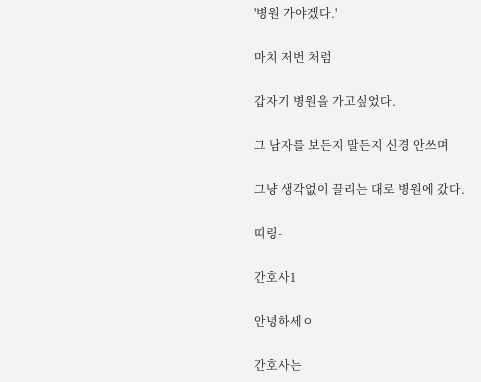'병원 가야겠다.'

마치 저번 처럼

갑자기 병원을 가고싶었다.

그 남자를 보든지 말든지 신경 안쓰며

그냥 생각없이 끌리는 대로 병원에 갔다.

띠링-

간호사1

안녕하세ㅇ

간호사는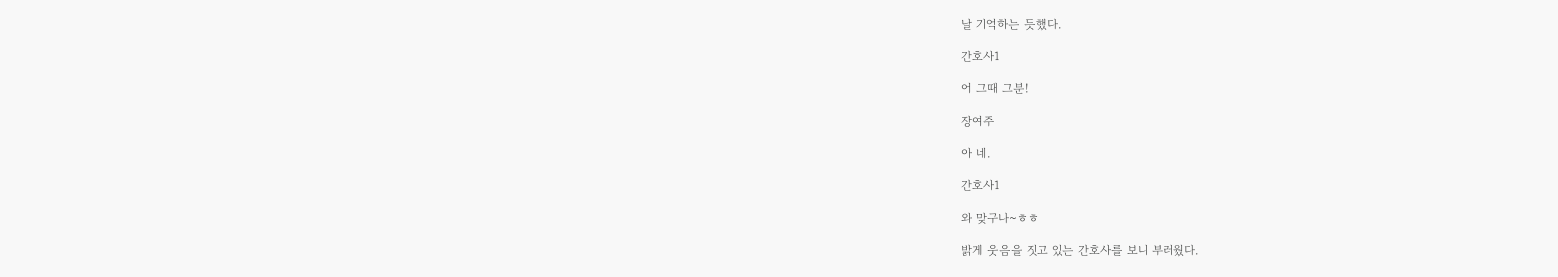날 기억하는 듯했다.

간호사1

어 그때 그분!

장여주

아 네.

간호사1

와 맞구나~ㅎㅎ

밝게 웃음을 짓고 있는 간호사를 보니 부러웠다.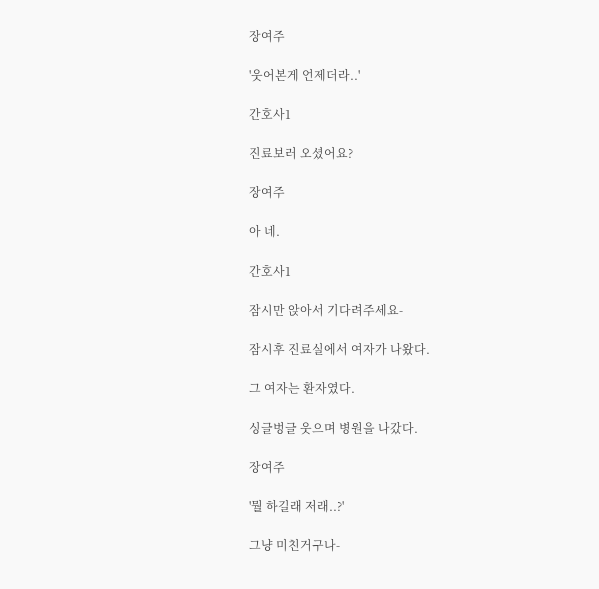장여주

'웃어본게 언제더라..'

간호사1

진료보러 오셨어요?

장여주

아 네.

간호사1

잠시만 앉아서 기다려주세요-

잠시후 진료실에서 여자가 나왔다.

그 여자는 환자였다.

싱글벙글 웃으며 병원을 나갔다.

장여주

'뭘 하길래 저래..?'

그냥 미친거구나-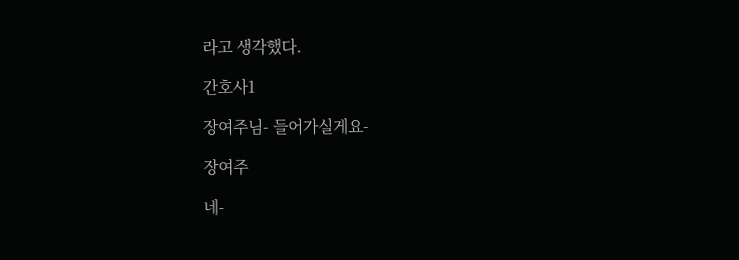라고 생각했다.

간호사1

장여주님- 들어가실게요-

장여주

네-